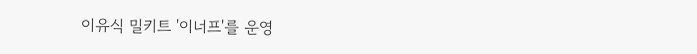이유식 밀키트 '이너프'를 운영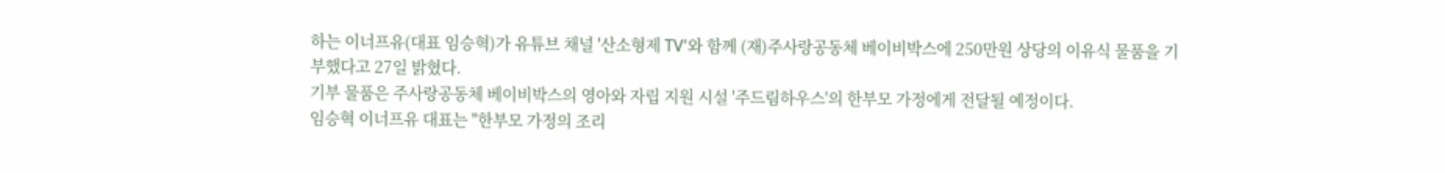하는 이너프유(대표 임승혁)가 유튜브 채널 '산소형제 TV'와 함께 (재)주사랑공동체 베이비박스에 250만원 상당의 이유식 물품을 기부했다고 27일 밝혔다.
기부 물품은 주사랑공동체 베이비박스의 영아와 자립 지원 시설 '주드림하우스'의 한부모 가정에게 전달될 예정이다.
임승혁 이너프유 대표는 "한부모 가정의 조리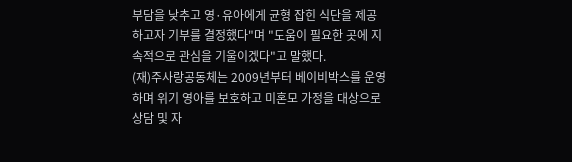부담을 낮추고 영·유아에게 균형 잡힌 식단을 제공하고자 기부를 결정했다"며 "도움이 필요한 곳에 지속적으로 관심을 기울이겠다"고 말했다.
(재)주사랑공동체는 2009년부터 베이비박스를 운영하며 위기 영아를 보호하고 미혼모 가정을 대상으로 상담 및 자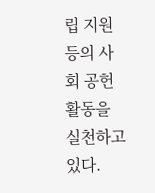립 지원 등의 사회 공헌 활동을 실천하고 있다.